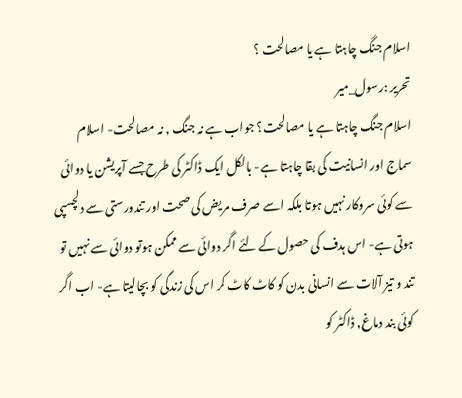اسلام جنگ چاہتا ہے یا مصالحت ؟
تحریر :رسول_میر
اسلام جنگ چاہتا ہے یا مصالحت؟ جواب ہے نہ جنگ , نہ مصالحت- اسلام سماج اور انسانیت کی بقا چاہتا ہے- بالکل ایک ڈاکٹر کی طرح جسے آپریشن یا دوائی سے کوئی سروکار نہیں ہوتا بلکہ اسے صرف مریض کی صحت اور تندورستی سے دلچسپی ہوتی ہے- اس ہدف کی حصول کے لئے اگر دوائی سے ممکن ہوتو دوائی سے نہیں تو تند و تیز آلات سے انسانی بدن کو کاٹ کاٹ کر اس کی زندگی کو بچالیتا ہے- اب اگر کوئی بند دماغ, ڈاکٹر کو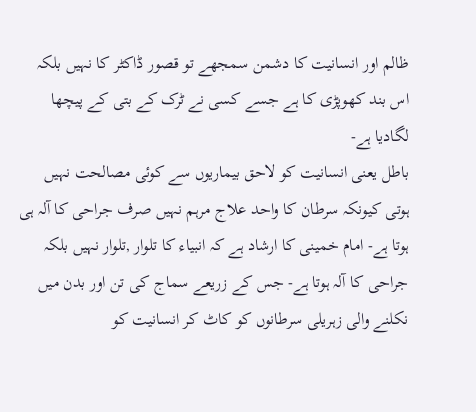ظالم اور انسانیت کا دشمن سمجھے تو قصور ڈاکٹر کا نہیں بلکہ اس بند کھوپڑی کا ہے جسے کسی نے ٹرک کے بتی کے پیچھا لگادیا ہے-
باطل یعنی انسانیت کو لاحق بیماریوں سے کوئی مصالحت نہیں ہوتی کیونکہ سرطان کا واحد علاج مرہم نہیں صرف جراحی کا آلہ ہی ہوتا ہے- امام خمینی کا ارشاد ہے کہ انبیاء کا تلوار ,تلوار نہیں بلکہ جراحی کا آلہ ہوتا ہے- جس کے زریعے سماج کی تن اور بدن میں نکلنے والی زہریلی سرطانوں کو کاٹ کر انسانیت کو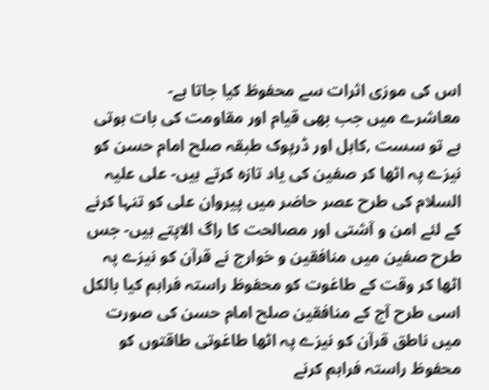اس کی موزی اثرات سے محفوظ کیا جاتا ہے-
معاشرے میں جب بھی قیام اور مقاومت کی بات ہوتی ہے تو سست ,کاہل اور ڈرپوک طبقہ صلح امام حسن کو نیزے پہ اٹھا کر صفین کی یاد تازہ کرتے ہیں- علی علیہ السلام کی طرح عصر حاضر میں پیروان علی کو تنہا کرنے کے لئے امن و آشتی اور مصالحت کا راگ الاپتے ہیں- جس طرح صفین میں منافقین و خوارج نے قرآن کو نیزے پہ اٹھا کر وقت کے طاغوت کو محفوظ راستہ فراہم کیا بالکل اسی طرح آج کے منافقین صلح امام حسن کی صورت میں ناطق قرآن کو نیزے پہ اٹھا طاغوتی طاقتوں کو محفوظ راستہ فراہم کرنے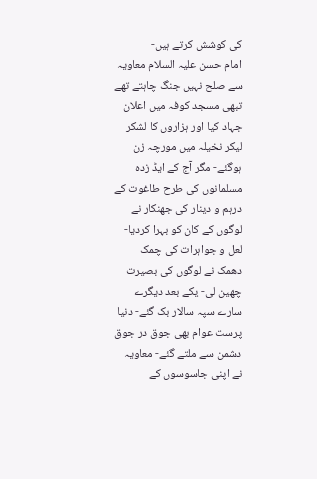کی کوشش کرتے ہیں-
امام حسن علیہ السلام معاویہ سے صلح نہیں جنگ چاہتے تھے تبھی مسجد کوفہ میں اعلان جہاد کیا اور ہزاروں کا لشکر لیکر نخیلہ میں مورچہ زن ہوگئے- مگر آج کے ایڈ زدہ مسلمانوں کی طرح طاغوت کے درہم و دینار کی جھنکار نے لوگوں کے کان کو بہرا کردیا- لعل و جواہرات کی چمک دھمک نے لوگوں کی بصیرت چھین لی- یکے بعد دیگرے سارے سپہ سالار بک گئے- دنیا پرست عوام بھی جوق در جوق دشمن سے ملتے گئے- معاویہ نے اپنی جاسوسوں کے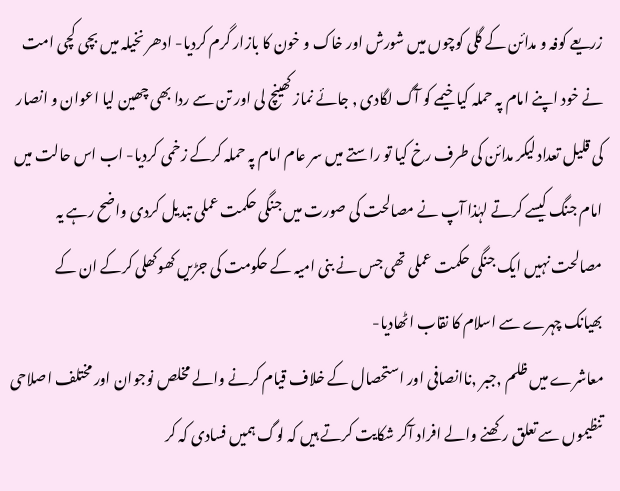زریعے کوفہ و مدائن کے گلی کوچوں میں شورش اور خاک و خون کا بازار گرم کردیا- ادھر نخیلہ میں بچی کچی امت نے خود اپنے امام پہ حملہ کیا خیمے کو آگ لگادی , جائے نماز کھینچ لی اور تن سے ردا بھی چھین لیا اعوان و انصار کی قلیل تعداد لیکر مدائن کی طرف رخ کیا تو راستے میں سر عام امام پہ حملہ کرکے زخمی کردیا- اب اس حالت میں امام جنگ کیسے کرتے لہٰذا آپ نے مصالحت کی صورت میں جنگی حکمت عملی تبدیل کردی واضح رہے یہ مصالحت نہیں ایک جنگی حکمت عملی تھی جس نے بنی امیہ کے حکومت کی جڑیں کھوکھلی کرکے ان کے بھیانک چہرے سے اسلام کا نقاب اٹھادیا-
معاشرے میں ظلم ,جبر ,ناانصافی اور استحصال کے خلاف قیام کرنے والے مخلص نوجوان اور مختلف اصلاحی تنظیموں سے تعلق رکھنے والے افراد آکر شکایت کرتے ہیں کہ لوگ ہمیں فسادی کہ کر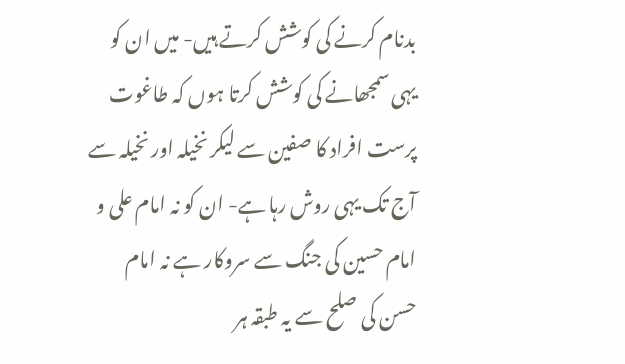بدنام کرنے کی کوشش کرتے ہیں- میں ان کو یہی سمجھانے کی کوشش کرتا ہوں کہ طاغوت پرست افراد کا صفین سے لیکر نخیلہ اور نخیلہ سے آج تک یہی روش رہا ہے- ان کو نہ امام علی و امام حسین کی جنگ سے سروکار ہے نہ امام حسن کی صلح سے یہ طبقہ ہر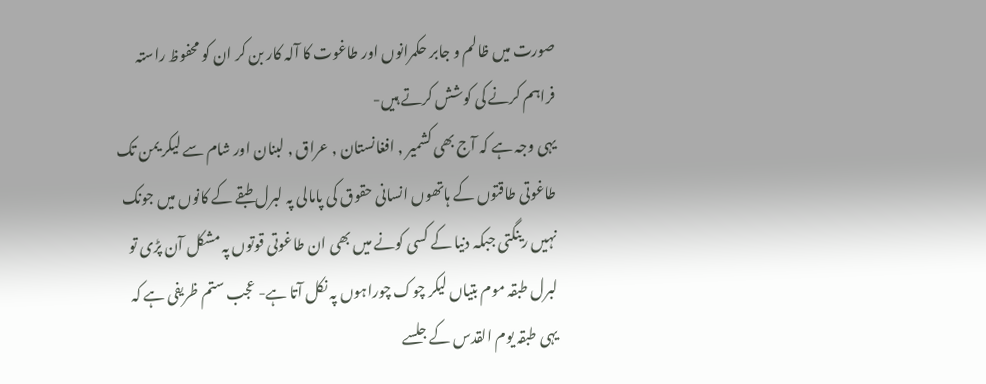صورت میں ظالم و جابر حکمرانوں اور طاغوت کا آلہ کار بن کر ان کو محفوظ راستہ فراہم کرنے کی کوشش کرتے ہیں-
یہی وجہ ہے کہ آج بھی کشمیر , افغانستان , عراق , لبنان اور شام سے لیکر یمن تک طاغوتی طاقتوں کے ہاتھوں انسانی حقوق کی پامالی پہ لبرل طبقے کے کانوں میں جونک نہیں رینگتی جبکہ دنیا کے کسی کونے میں بھی ان طاغوتی قوتوں پہ مشکل آن پڑی تو لبرل طبقہ موم بتیاں لیکر چوک چوراہوں پہ نکل آتا ہے- عجب ستم ظریفی ہے کہ یہی طبقہ یوم القدس کے جلسے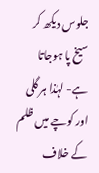جلوس دیکھ کر سیخ پا ہوجاتا ہے- لہٰذا ہر گلی اور کوچے میں ظلم کے خلاف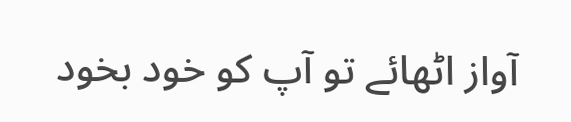آواز اٹھائے تو آپ کو خود بخود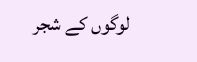لوگوں کے شجر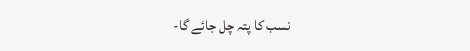نسب کا پتہ چل جائے گا-